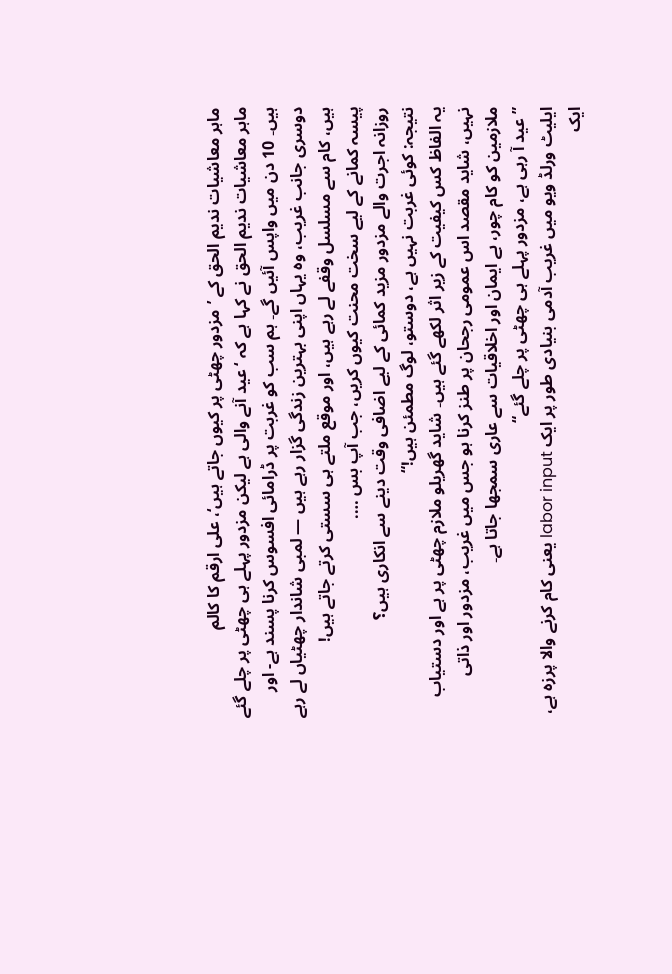ماہر معاشیات ندیم الحق کے ’مزدور چھٹی پر کیوں جاتے ہیں‘، علی ارقم کا کالم
ماہر معاشیات ندیم الحق نے کہا ہے کہ ‘عید آنے والی ہے لیکن مزدور پہلے ہی چھٹی پر چلے گئے ہیں۔ 10 دن میں واپس آئیں گے۔ ہم سب کو غربت پر ڈرامائی افسوس کرنا پسند ہے- اور دوسری جانب غریب، وہ یہاں اپنی بہترین زندگی گزار رہے ہیں — لمبی شاندار چھٹیاں لے رہے ہیں، کام سے مسلسل وقفے لے رہے ہیں، اور موقع ملتے ہی سستی کرتے جاتے ہیں!
پیسہ کمانے کے لیے سخت محنت کیوں کریں، جب آپ بس ….
روزانہ اجرت والے مزدور مزید کمائی کے لیے اضافی وقت دینے سے انکاری ہیں؟
نتیجہ: کوئی غربت نہیں ہے، دوستو، لوگ مطمئن ہیں!“
یہ الفاظ کس کیفیت کے زیر اثر لکھے گئے ہیں۔ شاید گھریلو ملازم چھٹی پر ہے اور دستیاب نہیں، شاید مقصد اس عمومی رجحان پر طنز کرنا ہو جس میں غریب، مزدور اور ذاتی ملازمین کو کام چور، بے ایمان اور اخلاقیات سے عاری سمجھا جاتا ہے۔
”عید آ رہی ہے، مزدور پہلے ہی چھٹی پر چلے گئے“
ایلیٹ ورلڈ ویو میں غریب آدمی بنیادی طور پر ایک labor input یعنی کام کرنے والا پرزہ ہے، ایک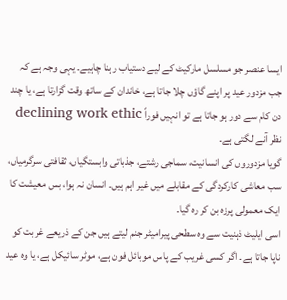ایسا عنصر جو مسلسل مارکیٹ کے لیے دستیاب رہنا چاہیے۔ یہی وجہ ہے کہ جب مزدور عید پر اپنے گاؤں چلا جاتا ہے، خاندان کے ساتھ وقت گزارتا ہے، یا چند دن کام سے دور ہو جاتا ہے تو انہیں فوراً declining work ethic نظر آنے لگتی ہے۔
گویا مزدوروں کی انسانیت، سماجی رشتے، جذباتی وابستگیاں، ثقافتی سرگرمیاں، سب معاشی کارکردگی کے مقابلے میں غیر اہم ہیں۔ انسان نہ ہوا، بس معیشت کا ایک معمولی پرزہ بن کر رہ گیا۔
اسی ایلیٹ ذہنیت سے وہ سطحی پیرامیٹر جنم لیتے ہیں جن کے ذریعے غربت کو ناپا جاتا ہے۔ اگر کسی غریب کے پاس موبائل فون ہے، موٹر سائیکل ہے، یا وہ عید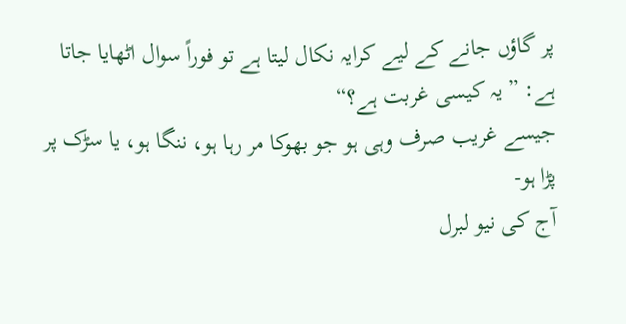پر گاؤں جانے کے لیے کرایہ نکال لیتا ہے تو فوراً سوال اٹھایا جاتا ہے: ”یہ کیسی غربت ہے؟“
جیسے غریب صرف وہی ہو جو بھوکا مر رہا ہو، ننگا ہو، یا سڑک پر پڑا ہو-
آج کی نیو لبرل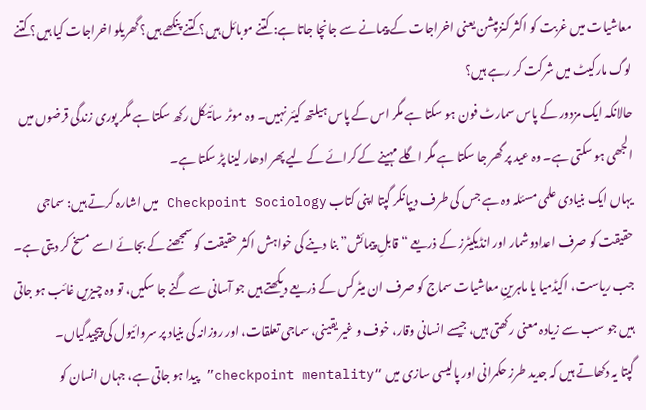معاشیات میں غربت کو اکثر کنزمپشن یعنی اخراجات کے پیمانے سے جانچا جاتا ہے: کتنے موبائل ہیں؟ کتنے پنکھے ہیں؟ گھریلو اخراجات کیا ہیں؟ کتنے لوگ مارکیٹ میں شرکت کر رہے ہیں؟
حالانکہ ایک مزدور کے پاس سمارٹ فون ہو سکتا ہے مگر اس کے پاس ہیلتھ کیئر نہیں۔ وہ موٹر سائیکل رکھ سکتا ہے مگر پوری زندگی قرضوں میں الجھی ہو سکتی ہے۔ وہ عید پر گھر جا سکتا ہے مگر اگلے مہینے کے کرائے کے لیے پھر ادھار لینا پڑ سکتا ہے۔
یہاں ایک بنیادی علمی مسئلہ وہ ہے جس کی طرف دیپانکر گپتا اپنی کتاب Checkpoint Sociology میں اشارہ کرتے ہیں: سماجی حقیقت کو صرف اعدادوشمار اور انڈیکیٹرز کے ذریعے “قابلِ پیمائش” بنا دینے کی خواہش اکثر حقیقت کو سمجھنے کے بجائے اسے مسخ کر دیتی ہے۔ جب ریاست، اکیڈمیا یا ماہرینِ معاشیات سماج کو صرف ان میٹرکس کے ذریعے دیکھتے ہیں جو آسانی سے گنے جا سکیں، تو وہ چیزیں غائب ہو جاتی ہیں جو سب سے زیادہ معنی رکھتی ہیں، جیسے انسانی وقار، خوف و غیر یقینی، سماجی تعلقات، اور روزانہ کی بنیاد پر سروائیول کی پیچیدگیاں۔
گپتا یہ دکھاتے ہیں کہ جدید طرز حکمرانی اور پالیسی سازی میں “checkpoint mentality” پیدا ہو جاتی ہے، جہاں انسان کو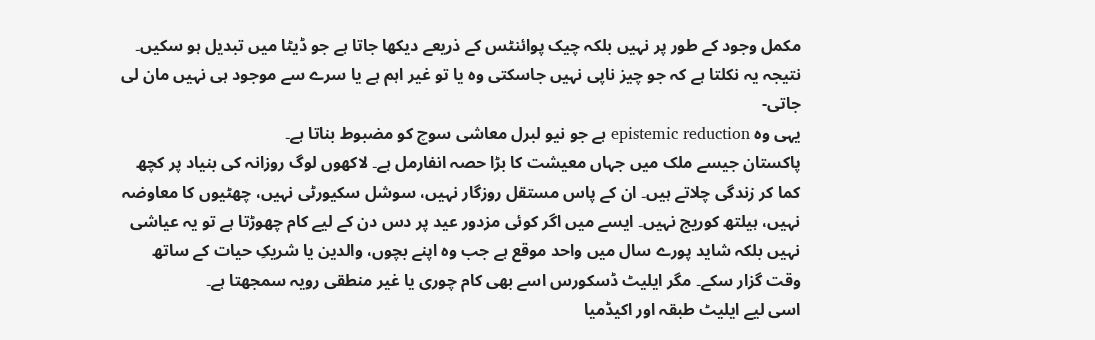مکمل وجود کے طور پر نہیں بلکہ چیک پوائنٹس کے ذریعے دیکھا جاتا ہے جو ڈیٹا میں تبدیل ہو سکیں۔ نتیجہ یہ نکلتا ہے کہ جو چیز ناپی نہیں جاسکتی وہ یا تو غیر اہم ہے یا سرے سے موجود ہی نہیں مان لی جاتی-
یہی وہ epistemic reduction ہے جو نیو لبرل معاشی سوچ کو مضبوط بناتا ہے۔
پاکستان جیسے ملک میں جہاں معیشت کا بڑا حصہ انفارمل ہے۔ لاکھوں لوگ روزانہ کی بنیاد پر کچھ کما کر زندگی چلاتے ہیں۔ ان کے پاس مستقل روزگار نہیں، سوشل سکیورٹی نہیں، چھٹیوں کا معاوضہ نہیں، ہیلتھ کوریج نہیں۔ ایسے میں اگر کوئی مزدور عید پر دس دن کے لیے کام چھوڑتا ہے تو یہ عیاشی نہیں بلکہ شاید پورے سال میں واحد موقع ہے جب وہ اپنے بچوں، والدین یا شریکِ حیات کے ساتھ وقت گزار سکے۔ مگر ایلیٹ ڈسکورس اسے بھی کام چوری یا غیر منطقی رویہ سمجھتا ہے۔
اسی لیے ایلیٹ طبقہ اور اکیڈمیا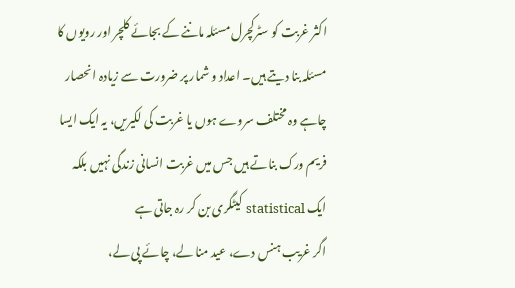اکثر غربت کو سٹرکچرل مسئلہ ماننے کے بجائے کلچر اور رویوں کا مسئلہ بنا دیتے ہیں۔ اعداد و شمار پر ضرورت سے زیادہ انحصار چاہے وہ مختلف سروے ہوں یا غربت کی لکیریں، یہ ایک ایسا فریم ورک بناتے ہیں جس میں غربت انسانی زندگی نہیں بلکہ ایک statistical کیٹگری بن کر رہ جاتی ہے
اگر غریب ہنس دے، عید منا لے، چائے پی لے،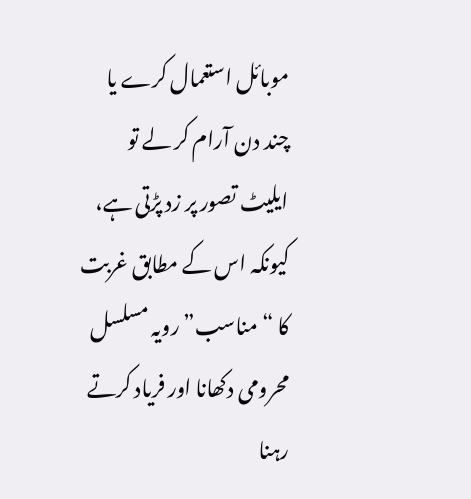موبائل استعمال کرے یا چند دن آرام کر لے تو ایلیٹ تصور پر زد پڑتی ہے، کیونکہ اس کے مطابق غربت کا “مناسب” رویہ مسلسل محرومی دکھانا اور فریاد کرتے رہنا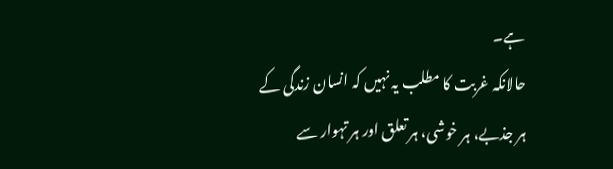ہے۔
حالانکہ غربت کا مطلب یہ نہیں کہ انسان زندگی کے ہر جذبے، ہر خوشی، ہر تعلق اور ہر تہوار سے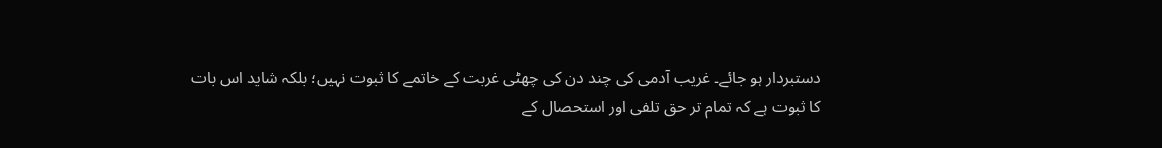دستبردار ہو جائے۔ غریب آدمی کی چند دن کی چھٹی غربت کے خاتمے کا ثبوت نہیں؛ بلکہ شاید اس بات کا ثبوت ہے کہ تمام تر حق تلفی اور استحصال کے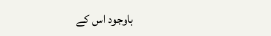باوجود اس کے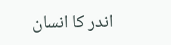اندر کا انسان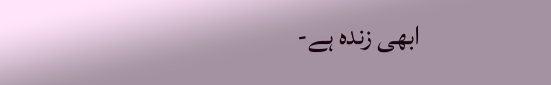ابھی زندہ ہے-